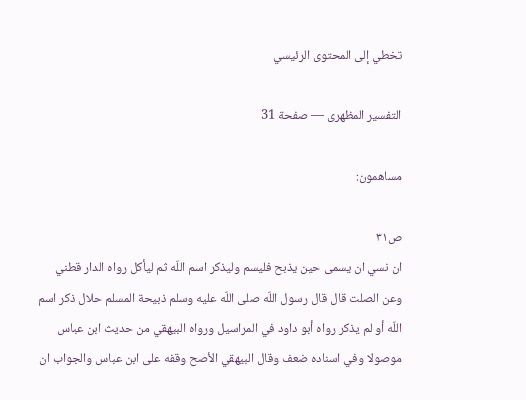تخطي إلى المحتوى الرئيسي

التفسير المظهرى — صفحة 31

مساهمون:

ص٣١
ان نسي ان يسمى حين يذبح فليسم وليذكر اسم اللّه ثم ليأكل رواه الدار قطني وعن الصلت قال قال رسول اللّه صلى اللّه عليه وسلم ذبيحة المسلم حلال ذكر اسم اللّه أو لم يذكر رواه أبو داود في المراسيل ورواه البيهقي من حديث ابن عباس موصولا وفي اسناده ضعف وقال البيهقي الأصح وقفه على ابن عباس والجواب ان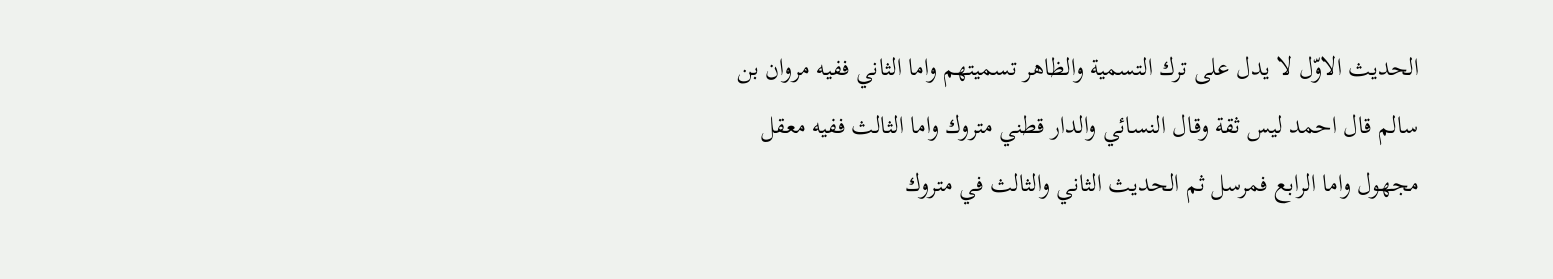الحديث الاوّل لا يدل على ترك التسمية والظاهر تسميتهم واما الثاني ففيه مروان بن سالم قال احمد ليس ثقة وقال النسائي والدار قطني متروك واما الثالث ففيه معقل مجهول واما الرابع فمرسل ثم الحديث الثاني والثالث في متروك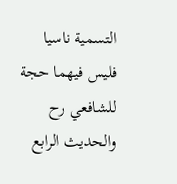التسمية ناسيا فليس فيهما حجة للشافعي رح والحديث الرابع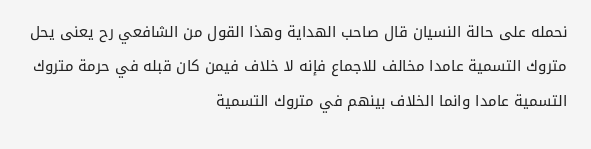نحمله على حالة النسيان قال صاحب الهداية وهذا القول من الشافعي رح يعنى يحل متروك التسمية عامدا مخالف للاجماع فإنه لا خلاف فيمن كان قبله في حرمة متروك التسمية عامدا وانما الخلاف بينهم في متروك التسمية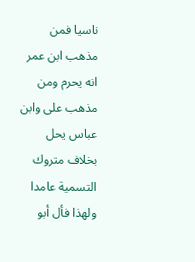ناسيا فمن مذهب ابن عمر انه يحرم ومن مذهب على وابن عباس يحل بخلاف متروك التسمية عامدا ولهذا فأل أبو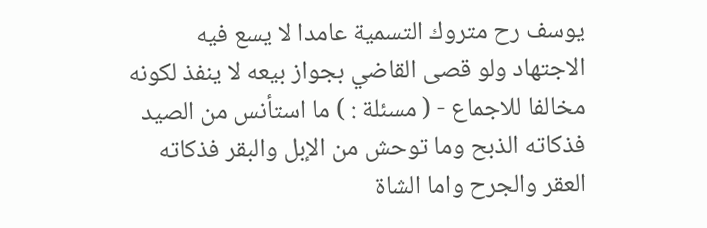يوسف رح متروك التسمية عامدا لا يسع فيه الاجتهاد ولو قصى القاضي بجواز بيعه لا ينفذ لكونه مخالفا للاجماع - ( مسئلة : ) ما استأنس من الصيد فذكاته الذبح وما توحش من الإبل والبقر فذكاته العقر والجرح واما الشاة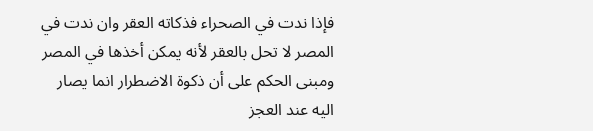فإذا ندت في الصحراء فذكاته العقر وان ندت في المصر لا تحل بالعقر لأنه يمكن أخذها في المصر ومبنى الحكم على أن ذكوة الاضطرار انما يصار اليه عند العجز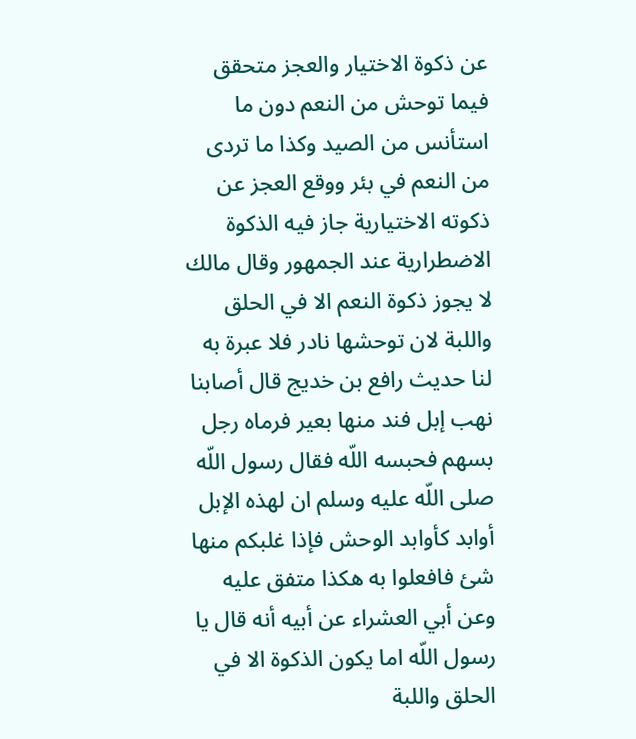عن ذكوة الاختيار والعجز متحقق فيما توحش من النعم دون ما استأنس من الصيد وكذا ما تردى من النعم في بئر ووقع العجز عن ذكوته الاختيارية جاز فيه الذكوة الاضطرارية عند الجمهور وقال مالك لا يجوز ذكوة النعم الا في الحلق واللبة لان توحشها نادر فلا عبرة به لنا حديث رافع بن خديج قال أصابنا نهب إبل فند منها بعير فرماه رجل بسهم فحبسه اللّه فقال رسول اللّه صلى اللّه عليه وسلم ان لهذه الإبل أوابد كأوابد الوحش فإذا غلبكم منها شئ فافعلوا به هكذا متفق عليه وعن أبي العشراء عن أبيه أنه قال يا رسول اللّه اما يكون الذكوة الا في الحلق واللبة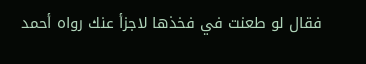فقال لو طعنت في فخذها لاجزأ عنك رواه أحمد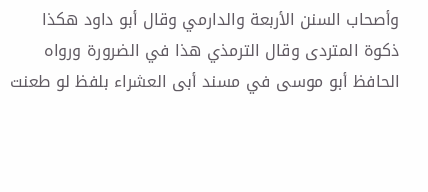وأصحاب السنن الأربعة والدارمي وقال أبو داود هكذا ذكوة المتردى وقال الترمذي هذا في الضرورة ورواه الحافظ أبو موسى في مسند أبى العشراء بلفظ لو طعنت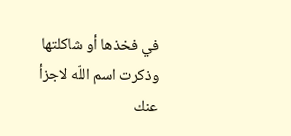في فخذها أو شاكلتها وذكرت اسم اللّه لاجزأ عنك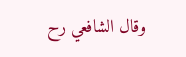وقال الشافعي رح